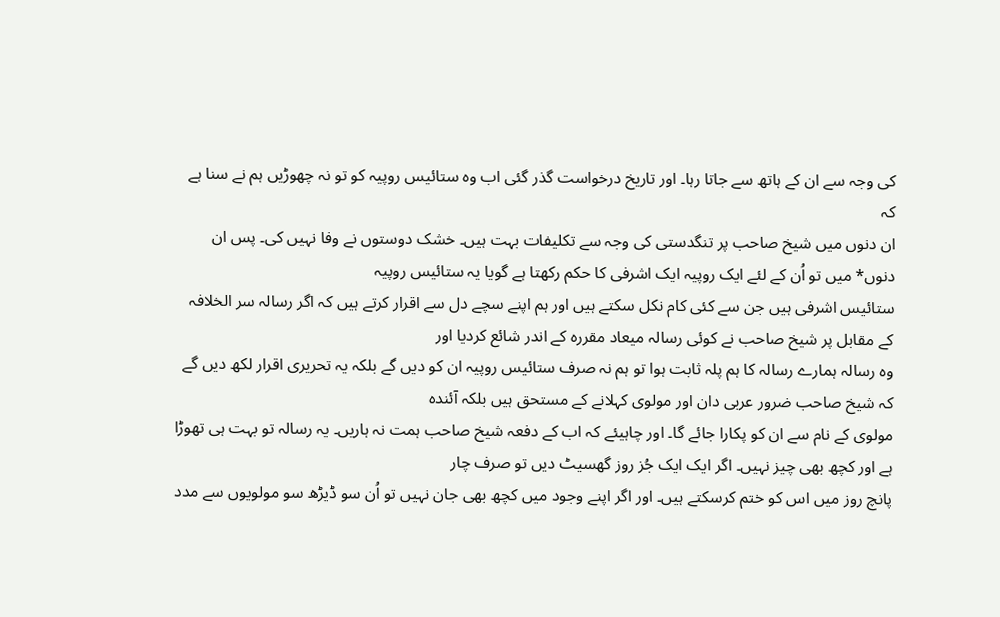کی وجہ سے ان کے ہاتھ سے جاتا رہا۔ اور تاریخ درخواست گذر گئی اب وہ ستائیس روپیہ کو تو نہ چھوڑیں ہم نے سنا ہے کہ
ان دنوں میں شیخ صاحب پر تنگدستی کی وجہ سے تکلیفات بہت ہیں۔ خشک دوستوں نے وفا نہیں کی۔ پس ان دنوں* میں تو اُن کے لئے ایک روپیہ ایک اشرفی کا حکم رکھتا ہے گویا یہ ستائیس روپیہ
ستائیس اشرفی ہیں جن سے کئی کام نکل سکتے ہیں اور ہم اپنے سچے دل سے اقرار کرتے ہیں کہ اگر رسالہ سر الخلافہ کے مقابل پر شیخ صاحب نے کوئی رسالہ میعاد مقررہ کے اندر شائع کردیا اور
وہ رسالہ ہمارے رسالہ کا ہم پلہ ثابت ہوا تو ہم نہ صرف ستائیس روپیہ ان کو دیں گے بلکہ یہ تحریری اقرار لکھ دیں گے کہ شیخ صاحب ضرور عربی دان اور مولوی کہلانے کے مستحق ہیں بلکہ آئندہ
مولوی کے نام سے ان کو پکارا جائے گا۔ اور چاہیئے کہ اب کے دفعہ شیخ صاحب ہمت نہ ہاریں۔ یہ رسالہ تو بہت ہی تھوڑا ہے اور کچھ بھی چیز نہیں۔ اگر ایک ایک جُز روز گھسیٹ دیں تو صرف چار
پانچ روز میں اس کو ختم کرسکتے ہیں۔ اور اگر اپنے وجود میں کچھ بھی جان نہیں تو اُن سو ڈیڑھ سو مولویوں سے مدد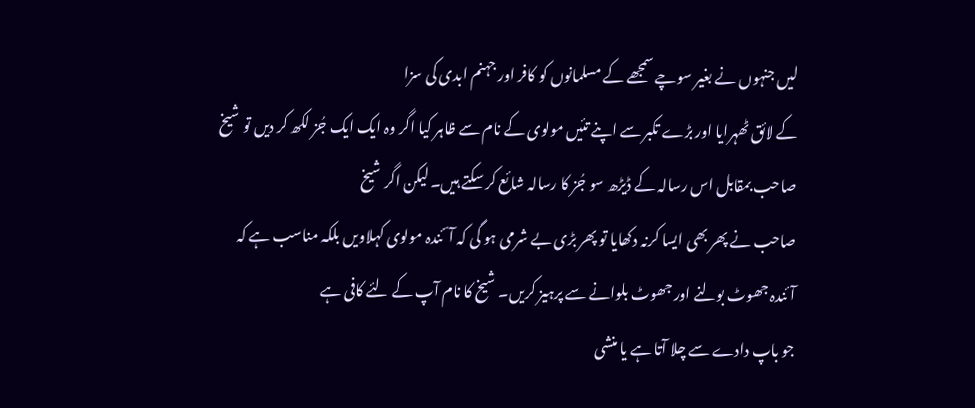لیں جنہوں نے بغیر سوچے سمجھے کے مسلمانوں کو کافر اور جہنم ابدی کی سزا
کے لائق ٹھہرایا اور بڑے تکبر سے اپنے تئیں مولوی کے نام سے ظاہر کیا اگر وہ ایک ایک جُز لکھ کر دیں تو شیخ صاحب بمقابل اس رسالہ کے ڈیڑھ سو جُز کا رسالہ شائع کر سکتے ہیں۔ لیکن اگر شیخ
صاحب نے پھر بھی ایسا کرنہ دکھایا تو پھر بڑی بے شرمی ہو گی کہ آ ؔ ئندہ مولوی کہلاویں بلکہ مناسب ہے کہ آئندہ جھوٹ بولنے اور جھوٹ بلوانے سے پرہیز کریں۔ شیخ کا نام آپ کے لئے کافی ہے
جو باپ دادے سے چلا آتا ہے یا منشی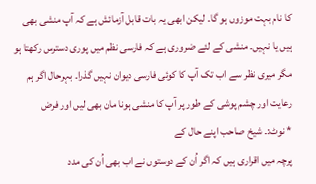کا نام بہت موزوں ہو گا۔ لیکن ابھی یہ بات قابل آزمائش ہے کہ آپ منشی بھی ہیں یا نہیں۔ منشی کے لئے ضروری ہے کہ فارسی نظم میں پوری دسترس رکھتا ہو
مگر میری نظر سے اب تک آپ کا کوئی فارسی دیوان نہیں گذرا۔ بہرحال اگر ہم رعایت اور چشم پوشی کے طور پر آپ کا منشی ہونا مان بھی لیں اور فرض
* نوٹ:۔ شیخ صاحب اپنے حال کے
پرچہ میں اقراری ہیں کہ اگر اُن کے دوستوں نے اب بھی اُن کی مدد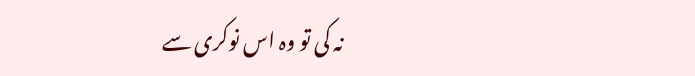نہ کی تو وہ اس نوکری سے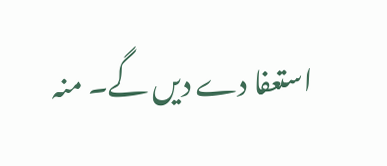استعفا دے دیں گے۔ منہ